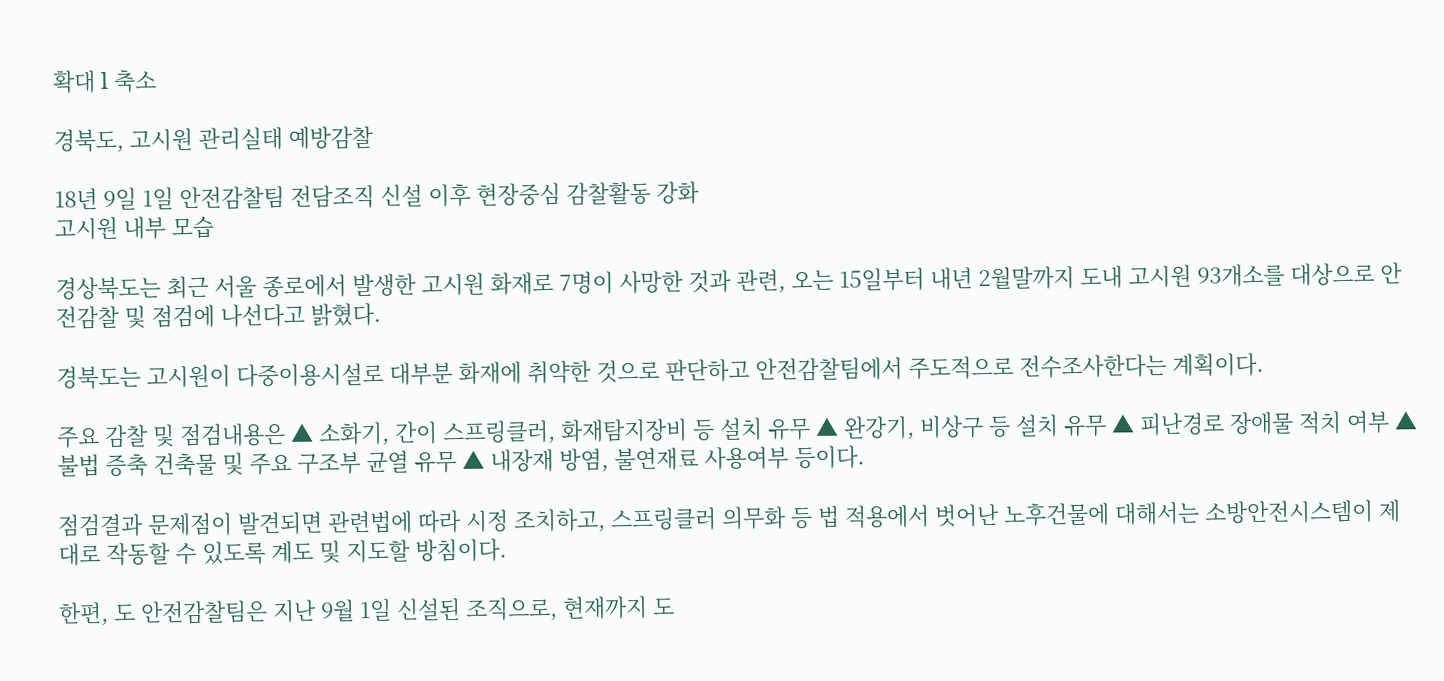확대 l 축소

경북도, 고시원 관리실태 예방감찰

18년 9일 1일 안전감찰팀 전담조직 신설 이후 현장중심 감찰활동 강화
고시원 내부 모습

경상북도는 최근 서울 종로에서 발생한 고시원 화재로 7명이 사망한 것과 관련, 오는 15일부터 내년 2월말까지 도내 고시원 93개소를 대상으로 안전감찰 및 점검에 나선다고 밝혔다.

경북도는 고시원이 다중이용시설로 대부분 화재에 취약한 것으로 판단하고 안전감찰팀에서 주도적으로 전수조사한다는 계획이다.

주요 감찰 및 점검내용은 ▲ 소화기, 간이 스프링클러, 화재탐지장비 등 설치 유무 ▲ 완강기, 비상구 등 설치 유무 ▲ 피난경로 장애물 적치 여부 ▲ 불법 증축 건축물 및 주요 구조부 균열 유무 ▲ 내장재 방염, 불연재료 사용여부 등이다.

점검결과 문제점이 발견되면 관련법에 따라 시정 조치하고, 스프링클러 의무화 등 법 적용에서 벗어난 노후건물에 대해서는 소방안전시스템이 제대로 작동할 수 있도록 계도 및 지도할 방침이다.

한편, 도 안전감찰팀은 지난 9월 1일 신설된 조직으로, 현재까지 도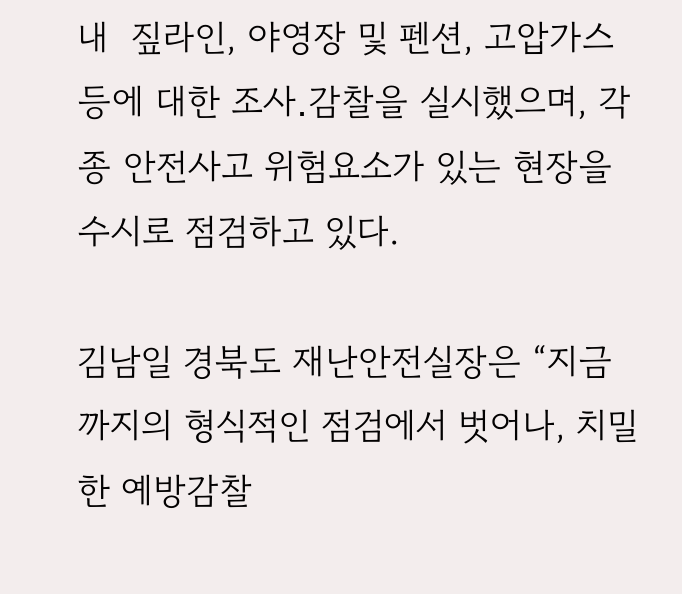내  짚라인, 야영장 및 펜션, 고압가스 등에 대한 조사․감찰을 실시했으며, 각종 안전사고 위험요소가 있는 현장을 수시로 점검하고 있다.

김남일 경북도 재난안전실장은 “지금까지의 형식적인 점검에서 벗어나, 치밀한 예방감찰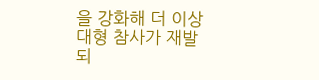을 강화해 더 이상 대형 참사가 재발되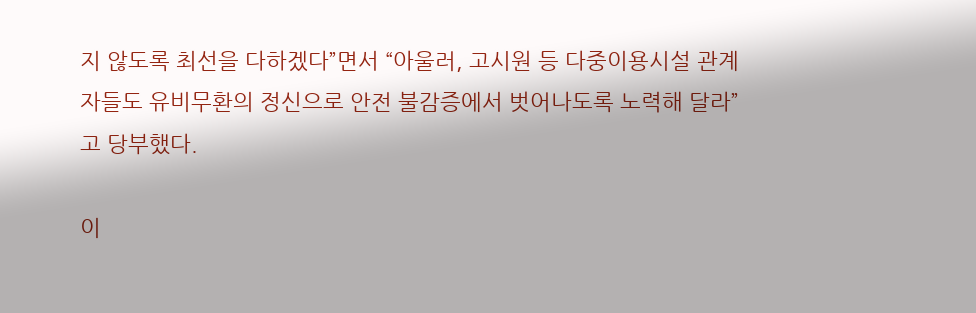지 않도록 최선을 다하겠다”면서 “아울러, 고시원 등 다중이용시설 관계자들도 유비무환의 정신으로 안전 불감증에서 벗어나도록 노력해 달라”고 당부했다.

이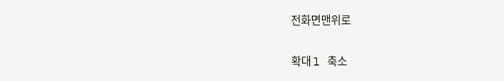전화면맨위로

확대 l 축소